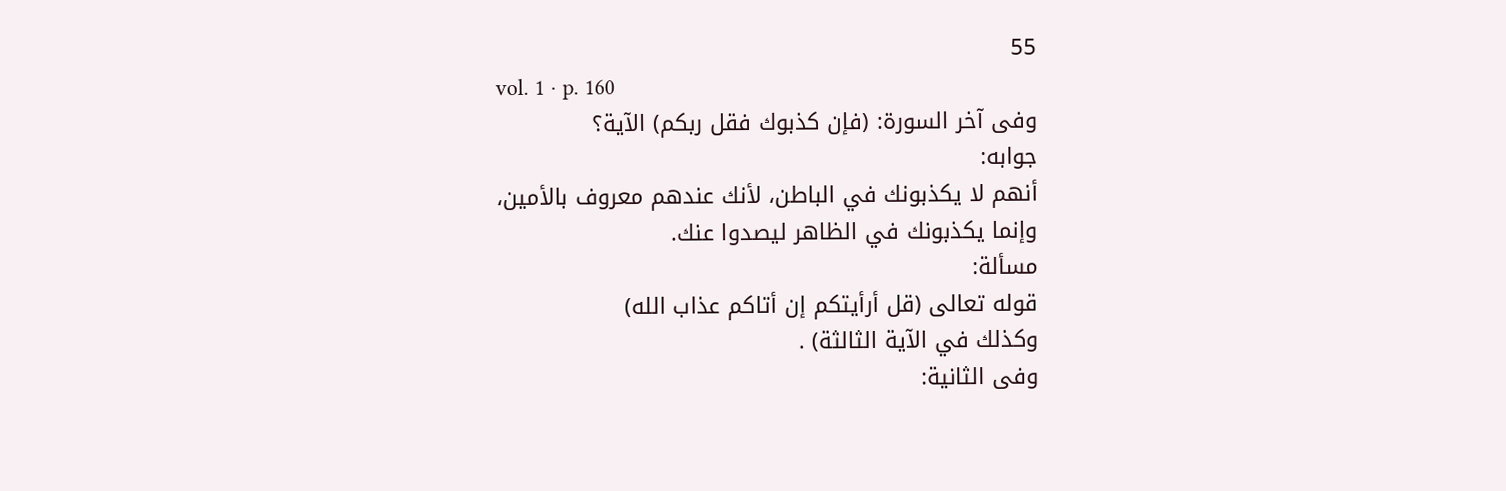55
vol. 1 · p. 160
وفى آخر السورة: (فإن كذبوك فقل ربكم) الآية؟
جوابه:
أنهم لا يكذبونك في الباطن، لأنك عندهم معروف بالأمين،
وإنما يكذبونك في الظاهر ليصدوا عنك.
مسألة:
قوله تعالى (قل أرأيتكم إن أتاكم عذاب الله)
وكذلك في الآية الثالثة) .
وفى الثانية: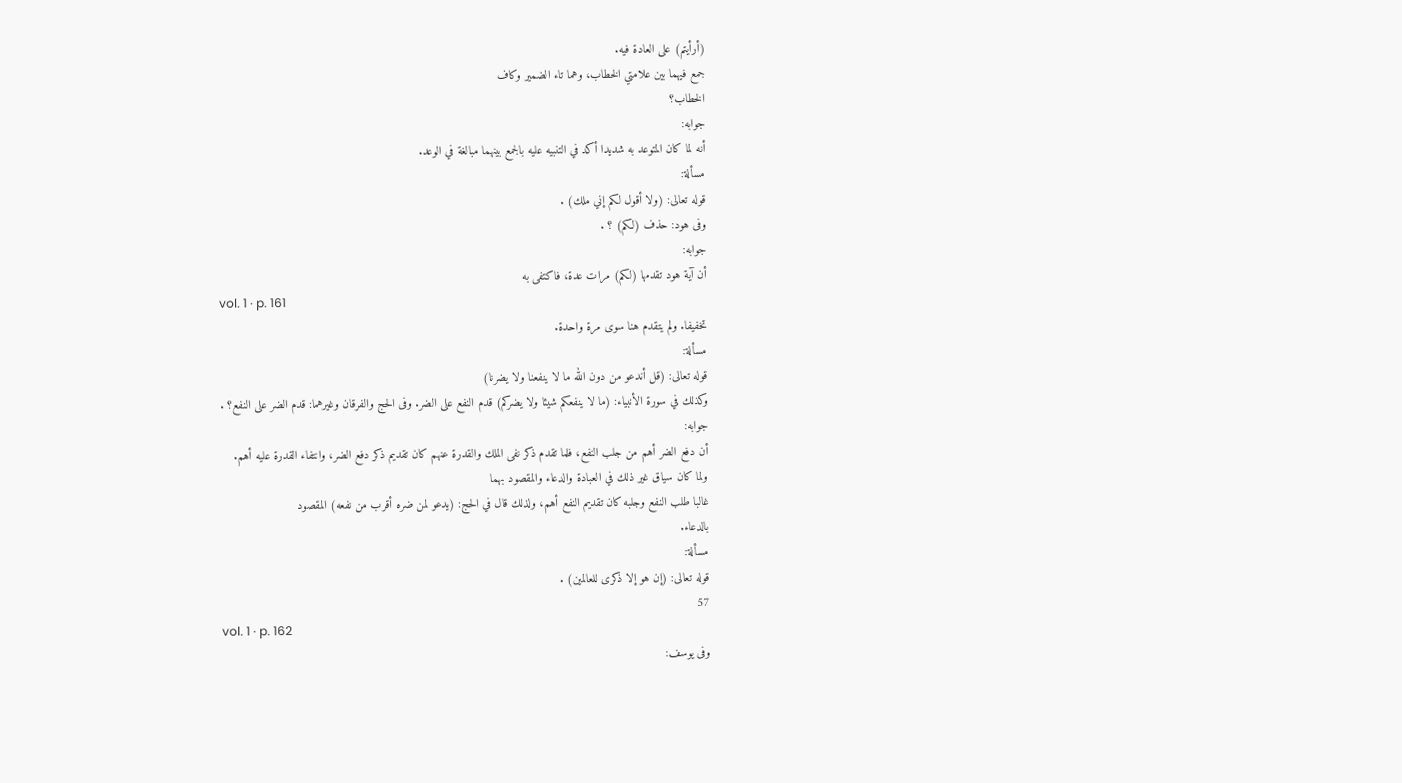(أرأيتم) على العادة فيه.
جمع فيهما بين علامتي الخطاب، وهما تاء الضمير وكاف
الخطاب؟
جوابه:
أنه لما كان المتوعد به شديدا أكد في التنبيه عليه بالجمع بينهما مبالغة في الوعد.
مسألة:
قوله تعالى: (ولا أقول لكم إني ملك) .
وفى هود: حذف (لكم) ؟ .
جوابه:
أن آية هود تقدمها (لكم) مرات عدة، فاكتفى به
vol. 1 · p. 161
تخفيفا. ولم يتقدم هنا سوى مرة واحدة.
مسألة:
قوله تعالى: (قل أندعو من دون الله ما لا ينفعنا ولا يضرنا)
وكذلك في سورة الأنبياء: (ما لا ينفعكم شيئا ولا يضركم) قدم النفع على الضر. وفى الحج والفرقان وغيرهما: قدم الضر على النفع؟ .
جوابه:
أن دفع الضر أهم من جلب النفع، فلما تقدم ذكر نفى الملك والقدرة عنهم كان تقديم ذكر دفع الضر، وانتفاء القدرة عليه أهم.
ولما كان سياق غير ذلك في العبادة والدعاء والمقصود بهما
غالبا طلب النفع وجلبه كان تقديم النفع أهم، ولذلك قال في الحج: (يدعو لمن ضره أقرب من نفعه) المقصود
بالدعاء.
مسألة:
قوله تعالى: (إن هو إلا ذكرى للعالمين) .
57
vol. 1 · p. 162
وفى يوسف: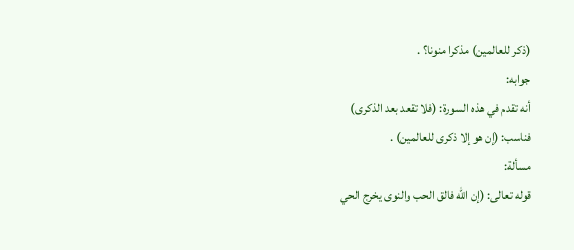(ذكر للعالمين) مذكرا منونا؟ .
جوابه:
أنه تقدم في هذه السورة: (فلا تقعد بعد الذكرى)
فناسب: (إن هو إلا ذكرى للعالمين) .
مسألة:
قوله تعالى: (إن الله فالق الحب والنوى يخرج الحي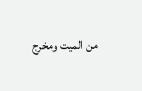من الميت ومخرج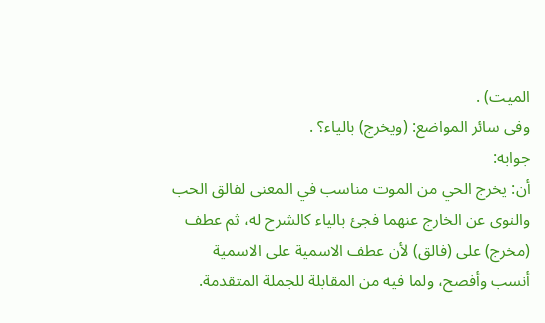الميت) .
وفى سائر المواضع: (ويخرج) بالياء؟ .
جوابه:
أن: يخرج الحي من الموت مناسب في المعنى لفالق الحب
والنوى عن الخارج عنهما فجئ بالياء كالشرح له، ثم عطف
(مخرج) على (فالق) لأن عطف الاسمية على الاسمية
أنسب وأفصح، ولما فيه من المقابلة للجملة المتقدمة.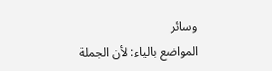وسائر
المواضع بالياء: لأن الجملة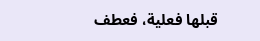قبلها فعلية، فعطف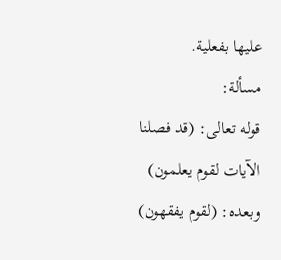عليها بفعلية.
مسألة:
قوله تعالى: (قد فصلنا الآيات لقوم يعلمون)
وبعده: (لقوم يفقهون)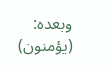وبعده: (يؤمنون)